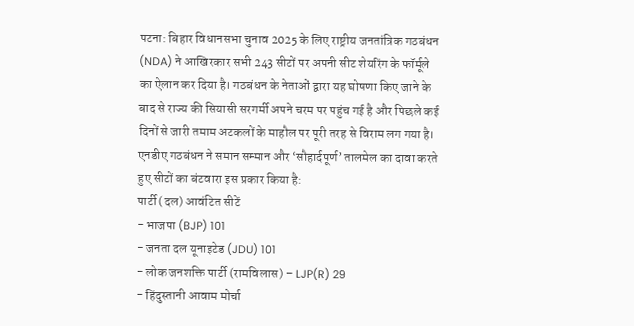पटना: बिहार विधानसभा चुनाव 2025 के लिए राष्ट्रीय जनतांत्रिक गठबंधन (NDA) ने आखिरकार सभी 243 सीटों पर अपनी सीट शेयरिंग के फॉर्मूले का ऐलान कर दिया है। गठबंधन के नेताओं द्वारा यह घोषणा किए जाने के बाद से राज्य की सियासी सरगर्मी अपने चरम पर पहुंच गई है और पिछले कई दिनों से जारी तमाम अटकलों के माहौल पर पूरी तरह से विराम लग गया है।
एनडीए गठबंधन ने समान सम्मान और ‘सौहार्दपूर्ण’ तालमेल का दावा करते हुए सीटों का बंटवारा इस प्रकार किया है:
पार्टी (दल) आवंटित सीटें
- भाजपा (BJP) 101
- जनता दल यूनाइटेड (JDU) 101
- लोक जनशक्ति पार्टी (रामविलास) – LJP(R) 29
- हिंदुस्तानी आवाम मोर्चा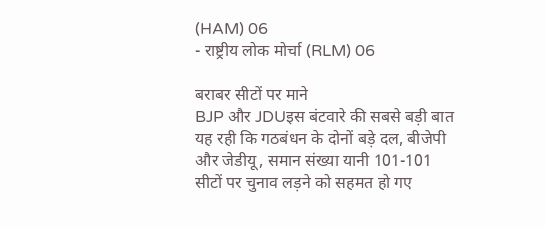(HAM) 06
- राष्ट्रीय लोक मोर्चा (RLM) 06

बराबर सीटों पर माने
BJP और JDUइस बंटवारे की सबसे बड़ी बात यह रही कि गठबंधन के दोनों बड़े दल, बीजेपी और जेडीयू, समान संख्या यानी 101-101 सीटों पर चुनाव लड़ने को सहमत हो गए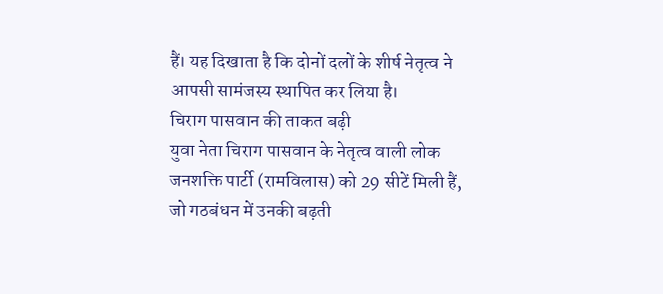हैं। यह दिखाता है कि दोनों दलों के शीर्ष नेतृत्व ने आपसी सामंजस्य स्थापित कर लिया है।
चिराग पासवान की ताकत बढ़ी
युवा नेता चिराग पासवान के नेतृत्व वाली लोक जनशक्ति पार्टी (रामविलास) को 29 सीटें मिली हैं, जो गठबंधन में उनकी बढ़ती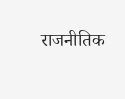राजनीतिक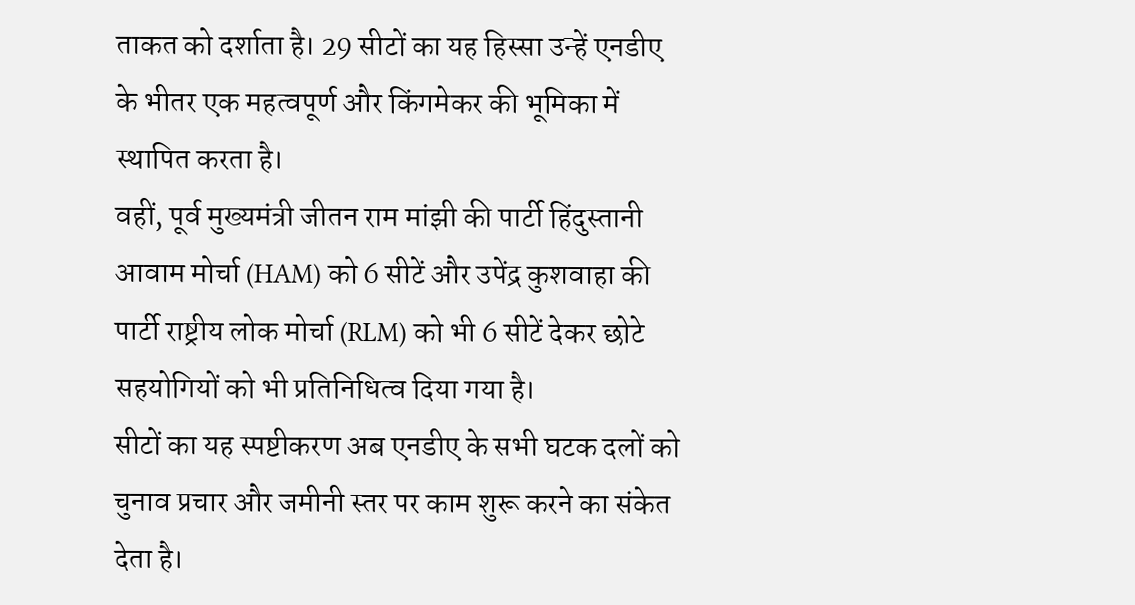ताकत को दर्शाता है। 29 सीटों का यह हिस्सा उन्हें एनडीए के भीतर एक महत्वपूर्ण और किंगमेकर की भूमिका में स्थापित करता है।
वहीं, पूर्व मुख्यमंत्री जीतन राम मांझी की पार्टी हिंदुस्तानी आवाम मोर्चा (HAM) को 6 सीटें और उपेंद्र कुशवाहा की पार्टी राष्ट्रीय लोक मोर्चा (RLM) को भी 6 सीटें देकर छोटे सहयोगियों को भी प्रतिनिधित्व दिया गया है।
सीटों का यह स्पष्टीकरण अब एनडीए के सभी घटक दलों को चुनाव प्रचार और जमीनी स्तर पर काम शुरू करने का संकेत देता है।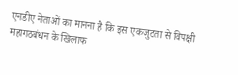एनडीए नेताओं का मानना है कि इस एकजुटता से विपक्षी महागठबंधन के खिलाफ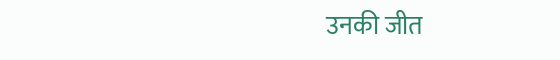उनकी जीत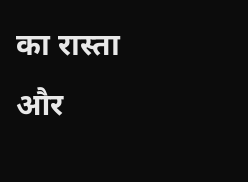का रास्ता और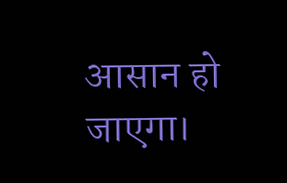आसान हो जाएगा।